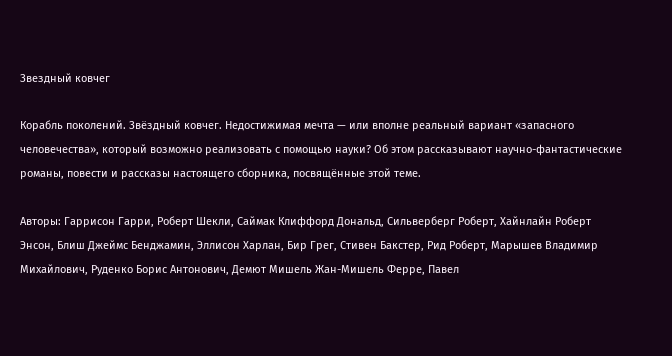Звездный ковчег

Корабль поколений. Звёздный ковчег. Недостижимая мечта — или вполне реальный вариант «запасного человечества», который возможно реализовать с помощью науки? Об этом рассказывают научно-фантастические романы, повести и рассказы настоящего сборника, посвящённые этой теме.

Авторы: Гаррисон Гарри, Роберт Шекли, Саймак Клиффорд Дональд, Сильверберг Роберт, Хайнлайн Роберт Энсон, Блиш Джеймс Бенджамин, Эллисон Харлан, Бир Грег, Стивен Бакстер, Рид Роберт, Марышев Владимир Михайлович, Руденко Борис Антонович, Демют Мишель Жан-Мишель Ферре, Павел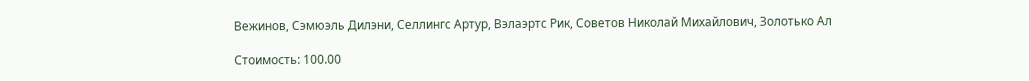Вежинов, Сэмюэль Дилэни, Селлингс Артур, Вэлаэртс Рик, Советов Николай Михайлович, Золотько Ал

Стоимость: 100.00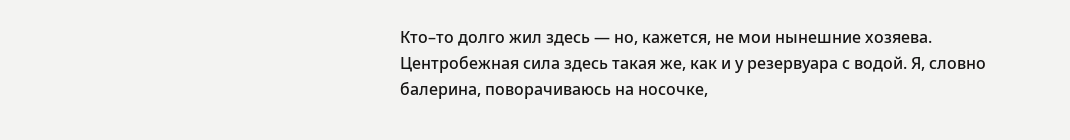Кто–то долго жил здесь — но, кажется, не мои нынешние хозяева. Центробежная сила здесь такая же, как и у резервуара с водой. Я, словно балерина, поворачиваюсь на носочке,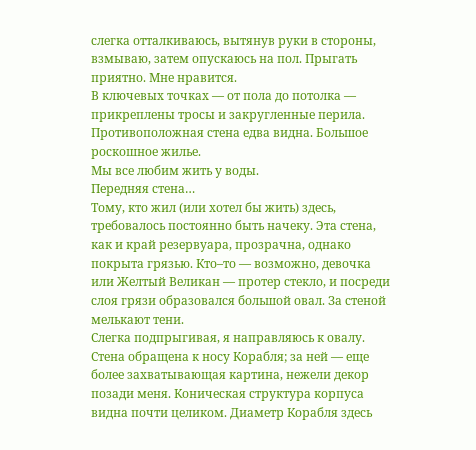слегка отталкиваюсь, вытянув руки в стороны, взмываю, затем опускаюсь на пол. Прыгать приятно. Мне нравится.
В ключевых точках — от пола до потолка — прикреплены тросы и закругленные перила. Противоположная стена едва видна. Большое роскошное жилье.
Мы все любим жить у воды.
Передняя стена…
Тому, кто жил (или хотел бы жить) здесь, требовалось постоянно быть начеку. Эта стена, как и край резервуара, прозрачна, однако покрыта грязью. Кто–то — возможно, девочка или Желтый Великан — протер стекло, и посреди слоя грязи образовался большой овал. За стеной мелькают тени.
Слегка подпрыгивая, я направляюсь к овалу. Стена обращена к носу Корабля; за ней — еще более захватывающая картина, нежели декор позади меня. Коническая структура корпуса видна почти целиком. Диаметр Корабля здесь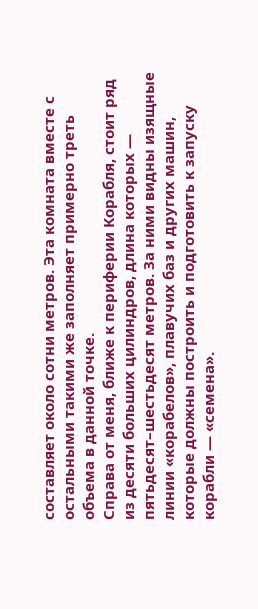составляет около сотни метров. Эта комната вместе с остальными такими же заполняет примерно треть объема в данной точке.
Справа от меня, ближе к периферии Корабля, стоит ряд из десяти больших цилиндров, длина которых — пятьдесят–шестьдесят метров. За ними видны изящные линии «корабелов», плавучих баз и других машин, которые должны построить и подготовить к запуску корабли — «семена».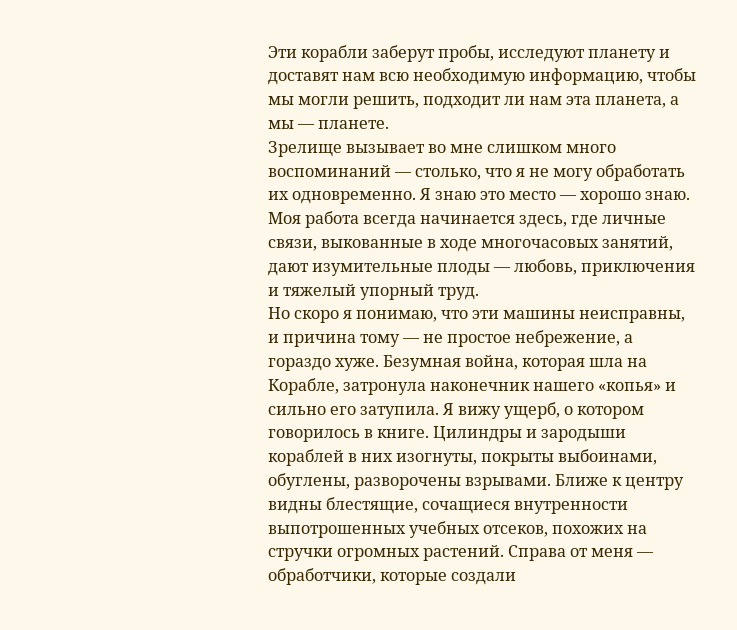Эти корабли заберут пробы, исследуют планету и доставят нам всю необходимую информацию, чтобы мы могли решить, подходит ли нам эта планета, а мы — планете.
Зрелище вызывает во мне слишком много воспоминаний — столько, что я не могу обработать их одновременно. Я знаю это место — хорошо знаю. Моя работа всегда начинается здесь, где личные связи, выкованные в ходе многочасовых занятий, дают изумительные плоды — любовь, приключения и тяжелый упорный труд.
Но скоро я понимаю, что эти машины неисправны, и причина тому — не простое небрежение, а гораздо хуже. Безумная война, которая шла на Корабле, затронула наконечник нашего «копья» и сильно его затупила. Я вижу ущерб, о котором говорилось в книге. Цилиндры и зародыши кораблей в них изогнуты, покрыты выбоинами, обуглены, разворочены взрывами. Ближе к центру видны блестящие, сочащиеся внутренности выпотрошенных учебных отсеков, похожих на стручки огромных растений. Справа от меня — обработчики, которые создали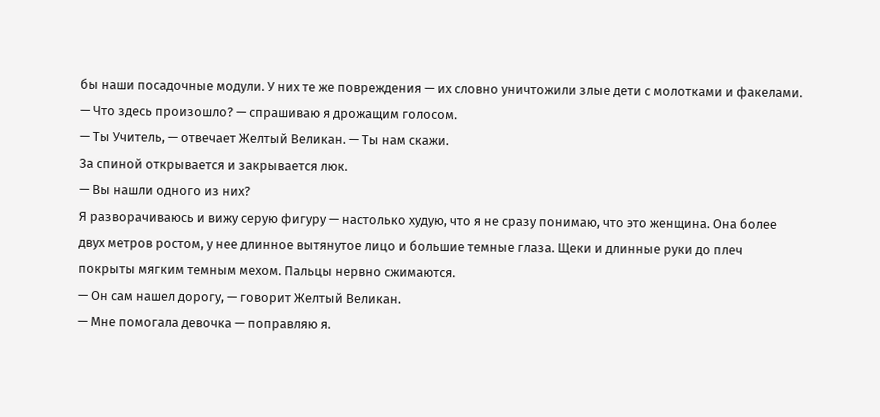бы наши посадочные модули. У них те же повреждения — их словно уничтожили злые дети с молотками и факелами.
— Что здесь произошло? — спрашиваю я дрожащим голосом.
— Ты Учитель, — отвечает Желтый Великан. — Ты нам скажи.
За спиной открывается и закрывается люк.
— Вы нашли одного из них?
Я разворачиваюсь и вижу серую фигуру — настолько худую, что я не сразу понимаю, что это женщина. Она более двух метров ростом, у нее длинное вытянутое лицо и большие темные глаза. Щеки и длинные руки до плеч покрыты мягким темным мехом. Пальцы нервно сжимаются.
— Он сам нашел дорогу, — говорит Желтый Великан.
— Мне помогала девочка — поправляю я.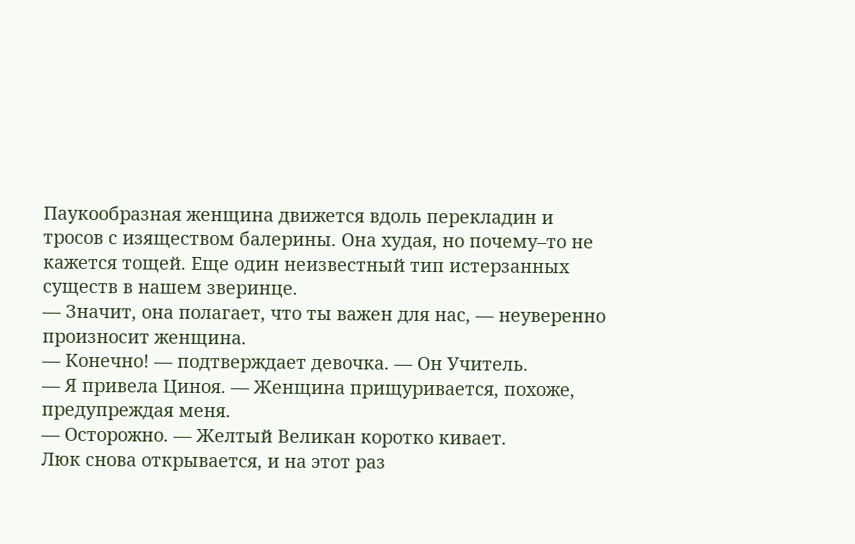Паукообразная женщина движется вдоль перекладин и тросов с изяществом балерины. Она худая, но почему–то не кажется тощей. Еще один неизвестный тип истерзанных существ в нашем зверинце.
— Значит, она полагает, что ты важен для нас, — неуверенно произносит женщина.
— Конечно! — подтверждает девочка. — Он Учитель.
— Я привела Циноя. — Женщина прищуривается, похоже, предупреждая меня.
— Осторожно. — Желтый Великан коротко кивает.
Люк снова открывается, и на этот раз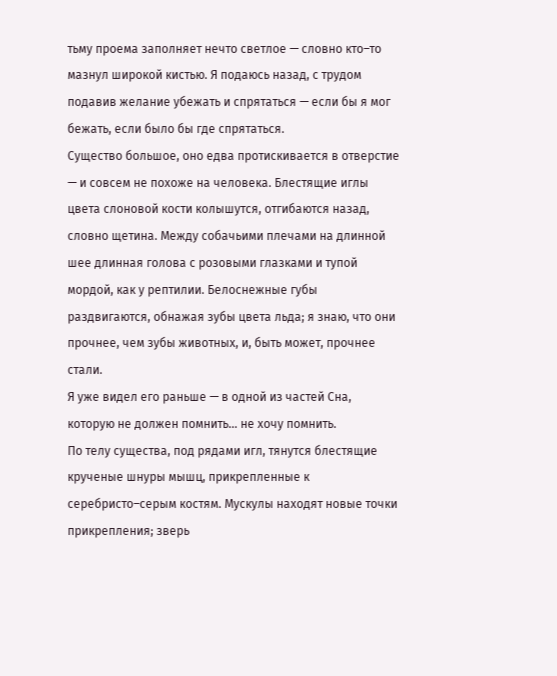тьму проема заполняет нечто светлое — словно кто–то мазнул широкой кистью. Я подаюсь назад, с трудом подавив желание убежать и спрятаться — если бы я мог бежать, если было бы где спрятаться.
Существо большое, оно едва протискивается в отверстие — и совсем не похоже на человека. Блестящие иглы цвета слоновой кости колышутся, отгибаются назад, словно щетина. Между собачьими плечами на длинной шее длинная голова с розовыми глазками и тупой мордой, как у рептилии. Белоснежные губы раздвигаются, обнажая зубы цвета льда; я знаю, что они прочнее, чем зубы животных, и, быть может, прочнее стали.
Я уже видел его раньше — в одной из частей Сна, которую не должен помнить… не хочу помнить.
По телу существа, под рядами игл, тянутся блестящие крученые шнуры мышц, прикрепленные к серебристо–серым костям. Мускулы находят новые точки прикрепления; зверь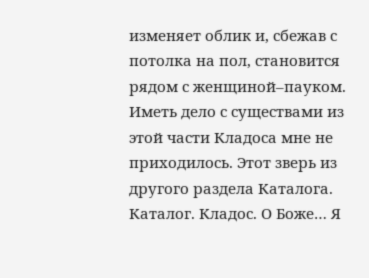изменяет облик и, сбежав с потолка на пол, становится рядом с женщиной–пауком.
Иметь дело с существами из этой части Кладоса мне не приходилось. Этот зверь из другого раздела Каталога.
Каталог. Кладос. О Боже… Я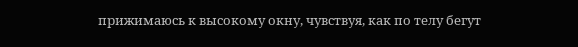прижимаюсь к высокому окну, чувствуя, как по телу бегут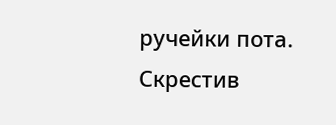ручейки пота. Скрестив